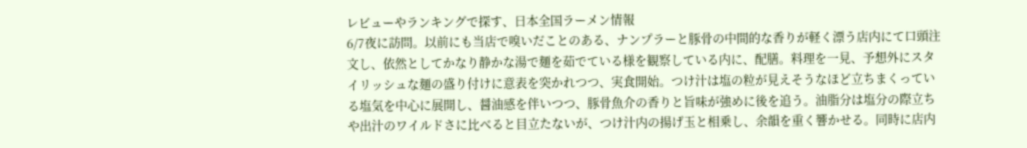レビューやランキングで探す、日本全国ラーメン情報
6/7夜に訪問。以前にも当店で嗅いだことのある、ナンプラーと豚骨の中間的な香りが軽く漂う店内にて口頭注文し、依然としてかなり静かな湯で麺を茹でている様を観察している内に、配膳。料理を一見、予想外にスタイリッシュな麺の盛り付けに意表を突かれつつ、実食開始。つけ汁は塩の粒が見えそうなほど立ちまくっている塩気を中心に展開し、醤油感を伴いつつ、豚骨魚介の香りと旨味が強めに後を追う。油脂分は塩分の際立ちや出汁のワイルドさに比べると目立たないが、つけ汁内の揚げ玉と相乗し、余韻を重く響かせる。同時に店内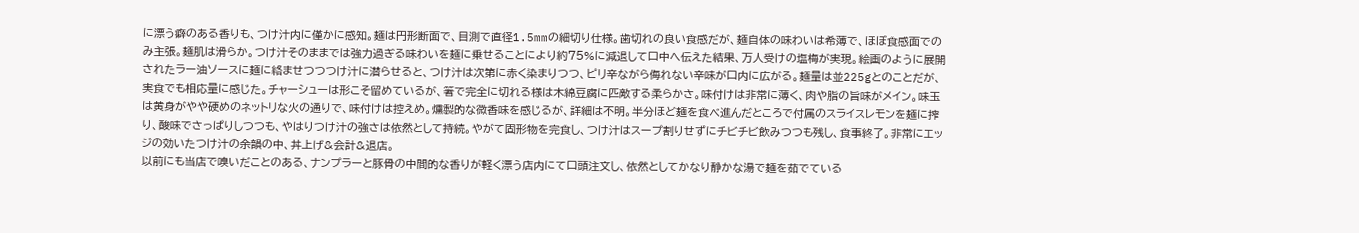に漂う癖のある香りも、つけ汁内に僅かに感知。麺は円形断面で、目測で直径1.5mmの細切り仕様。歯切れの良い食感だが、麺自体の味わいは希薄で、ほぼ食感面でのみ主張。麺肌は滑らか。つけ汁そのままでは強力過ぎる味わいを麺に乗せることにより約75%に減退して口中へ伝えた結果、万人受けの塩梅が実現。絵画のように展開されたラー油ソースに麺に絡ませつつつけ汁に潜らせると、つけ汁は次第に赤く染まりつつ、ピリ辛ながら侮れない辛味が口内に広がる。麺量は並225gとのことだが、実食でも相応量に感じた。チャーシューは形こそ留めているが、箸で完全に切れる様は木綿豆腐に匹敵する柔らかさ。味付けは非常に薄く、肉や脂の旨味がメイン。味玉は黄身がやや硬めのネットリな火の通りで、味付けは控えめ。燻製的な微香味を感じるが、詳細は不明。半分ほど麺を食べ進んだところで付属のスライスレモンを麺に搾り、酸味でさっぱりしつつも、やはりつけ汁の強さは依然として持続。やがて固形物を完食し、つけ汁はスープ割りせずにチビチビ飲みつつも残し、食事終了。非常にエッジの効いたつけ汁の余韻の中、丼上げ&会計&退店。
以前にも当店で嗅いだことのある、ナンプラーと豚骨の中間的な香りが軽く漂う店内にて口頭注文し、依然としてかなり静かな湯で麺を茹でている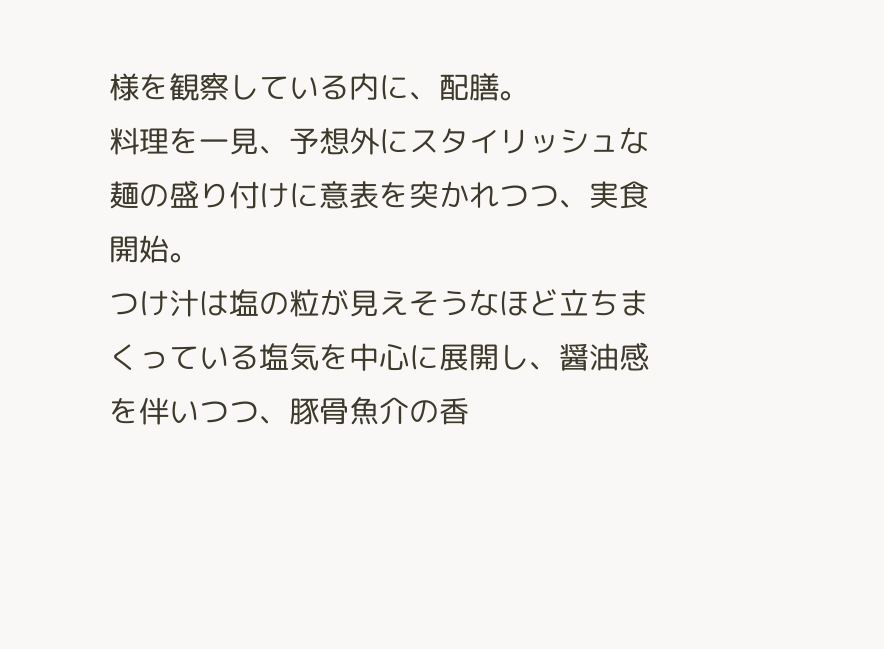様を観察している内に、配膳。
料理を一見、予想外にスタイリッシュな麺の盛り付けに意表を突かれつつ、実食開始。
つけ汁は塩の粒が見えそうなほど立ちまくっている塩気を中心に展開し、醤油感を伴いつつ、豚骨魚介の香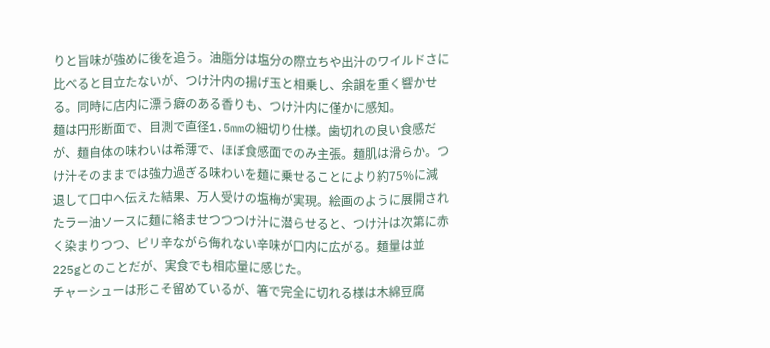りと旨味が強めに後を追う。油脂分は塩分の際立ちや出汁のワイルドさに比べると目立たないが、つけ汁内の揚げ玉と相乗し、余韻を重く響かせる。同時に店内に漂う癖のある香りも、つけ汁内に僅かに感知。
麺は円形断面で、目測で直径1.5mmの細切り仕様。歯切れの良い食感だが、麺自体の味わいは希薄で、ほぼ食感面でのみ主張。麺肌は滑らか。つけ汁そのままでは強力過ぎる味わいを麺に乗せることにより約75%に減退して口中へ伝えた結果、万人受けの塩梅が実現。絵画のように展開されたラー油ソースに麺に絡ませつつつけ汁に潜らせると、つけ汁は次第に赤く染まりつつ、ピリ辛ながら侮れない辛味が口内に広がる。麺量は並225gとのことだが、実食でも相応量に感じた。
チャーシューは形こそ留めているが、箸で完全に切れる様は木綿豆腐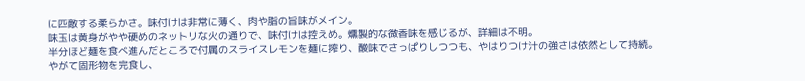に匹敵する柔らかさ。味付けは非常に薄く、肉や脂の旨味がメイン。
味玉は黄身がやや硬めのネットリな火の通りで、味付けは控えめ。燻製的な微香味を感じるが、詳細は不明。
半分ほど麺を食べ進んだところで付属のスライスレモンを麺に搾り、酸味でさっぱりしつつも、やはりつけ汁の強さは依然として持続。
やがて固形物を完食し、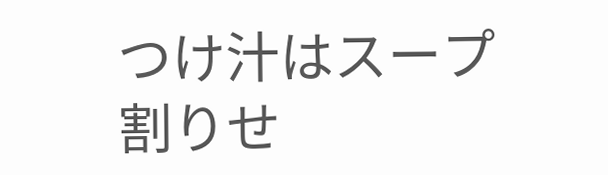つけ汁はスープ割りせ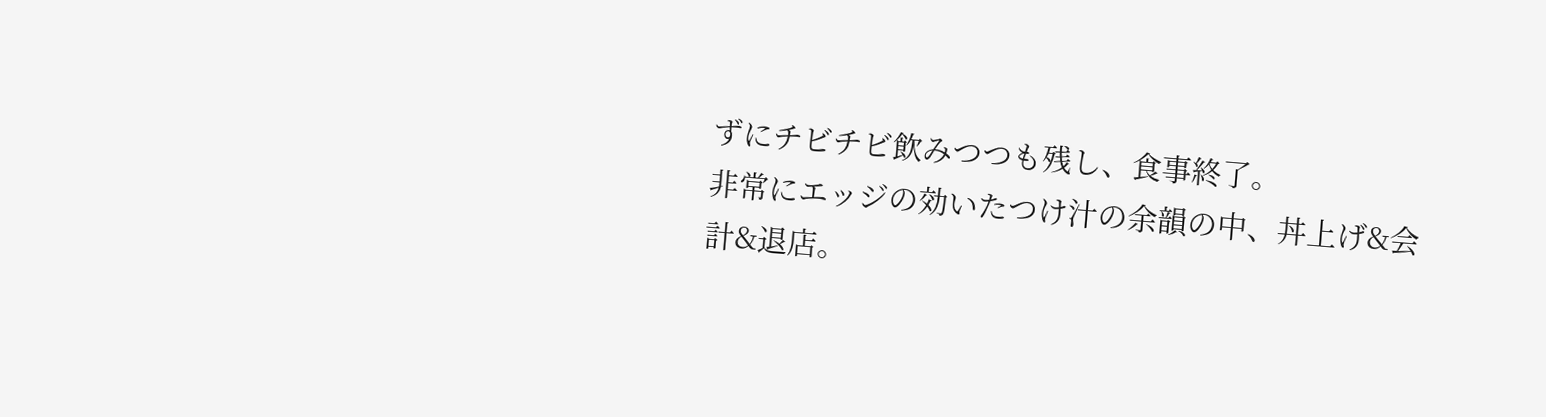ずにチビチビ飲みつつも残し、食事終了。
非常にエッジの効いたつけ汁の余韻の中、丼上げ&会計&退店。